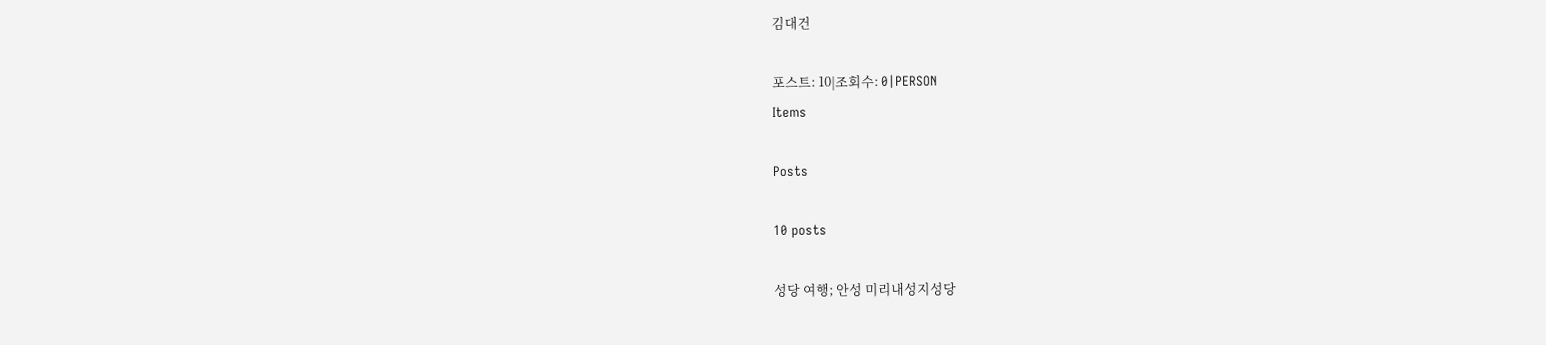김대건

포스트: 10|조회수: 0|PERSON
Items

Posts

10 posts

성당 여행; 안성 미리내성지성당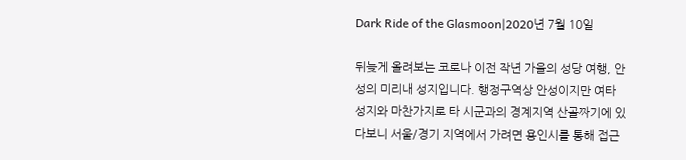Dark Ride of the Glasmoon|2020년 7월 10일

뒤늦게 올려보는 코로나 이전 작년 가을의 성당 여행, 안성의 미리내 성지입니다. 행정구역상 안성이지만 여타 성지와 마찬가지로 타 시군과의 경계지역 산골짜기에 있다보니 서울/경기 지역에서 가려면 용인시를 통해 접근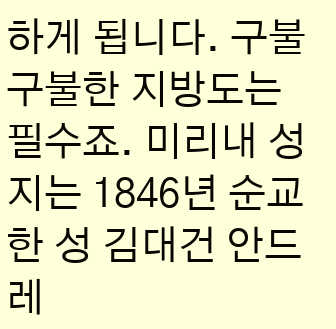하게 됩니다. 구불구불한 지방도는 필수죠. 미리내 성지는 1846년 순교한 성 김대건 안드레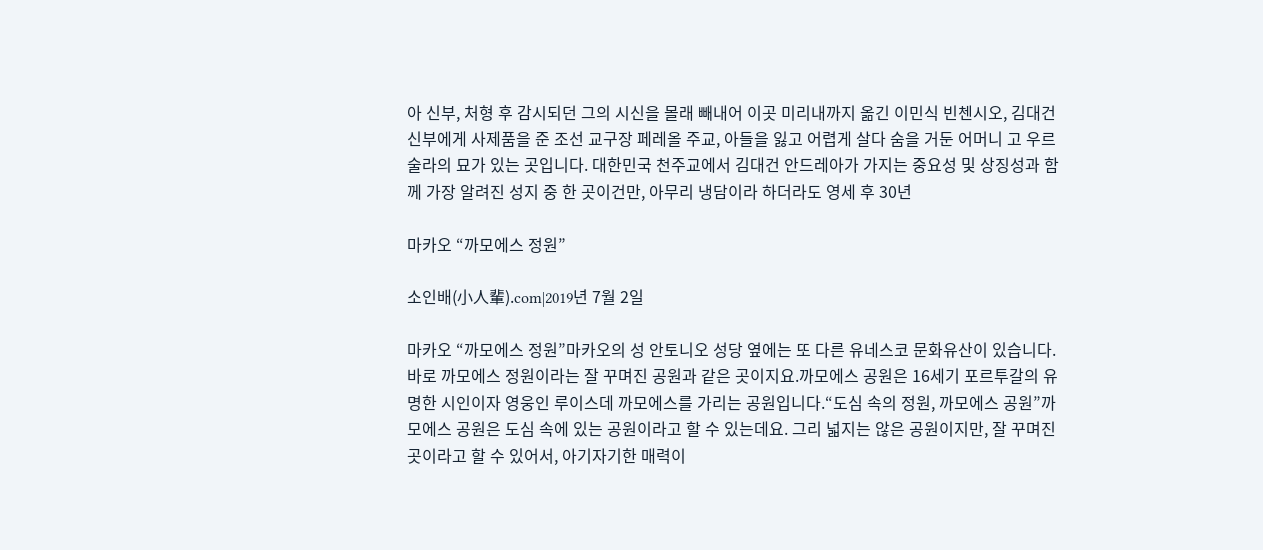아 신부, 처형 후 감시되던 그의 시신을 몰래 빼내어 이곳 미리내까지 옮긴 이민식 빈첸시오, 김대건 신부에게 사제품을 준 조선 교구장 페레올 주교, 아들을 잃고 어렵게 살다 숨을 거둔 어머니 고 우르술라의 묘가 있는 곳입니다. 대한민국 천주교에서 김대건 안드레아가 가지는 중요성 및 상징성과 함께 가장 알려진 성지 중 한 곳이건만, 아무리 냉담이라 하더라도 영세 후 30년

마카오 “까모에스 정원”

소인배(小人輩).com|2019년 7월 2일

마카오 “까모에스 정원”마카오의 성 안토니오 성당 옆에는 또 다른 유네스코 문화유산이 있습니다. 바로 까모에스 정원이라는 잘 꾸며진 공원과 같은 곳이지요.까모에스 공원은 16세기 포르투갈의 유명한 시인이자 영웅인 루이스데 까모에스를 가리는 공원입니다.“도심 속의 정원, 까모에스 공원”까모에스 공원은 도심 속에 있는 공원이라고 할 수 있는데요. 그리 넓지는 않은 공원이지만, 잘 꾸며진 곳이라고 할 수 있어서, 아기자기한 매력이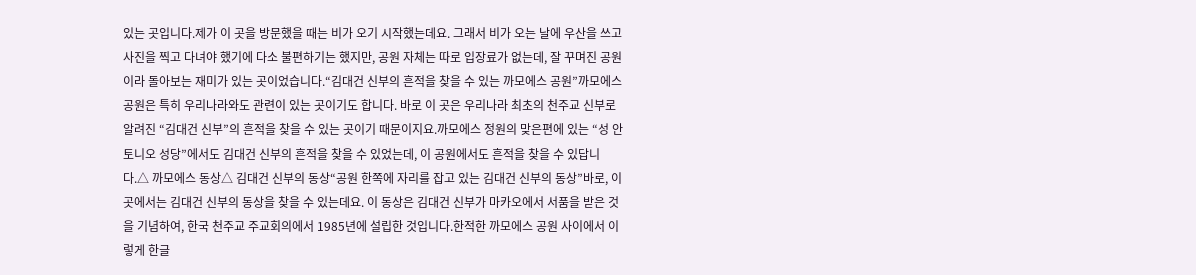있는 곳입니다.제가 이 곳을 방문했을 때는 비가 오기 시작했는데요. 그래서 비가 오는 날에 우산을 쓰고 사진을 찍고 다녀야 했기에 다소 불편하기는 했지만, 공원 자체는 따로 입장료가 없는데, 잘 꾸며진 공원이라 돌아보는 재미가 있는 곳이었습니다.“김대건 신부의 흔적을 찾을 수 있는 까모에스 공원”까모에스 공원은 특히 우리나라와도 관련이 있는 곳이기도 합니다. 바로 이 곳은 우리나라 최초의 천주교 신부로 알려진 “김대건 신부”의 흔적을 찾을 수 있는 곳이기 때문이지요.까모에스 정원의 맞은편에 있는 “성 안토니오 성당”에서도 김대건 신부의 흔적을 찾을 수 있었는데, 이 공원에서도 흔적을 찾을 수 있답니다.△ 까모에스 동상△ 김대건 신부의 동상“공원 한쪽에 자리를 잡고 있는 김대건 신부의 동상”바로, 이 곳에서는 김대건 신부의 동상을 찾을 수 있는데요. 이 동상은 김대건 신부가 마카오에서 서품을 받은 것을 기념하여, 한국 천주교 주교회의에서 1985년에 설립한 것입니다.한적한 까모에스 공원 사이에서 이렇게 한글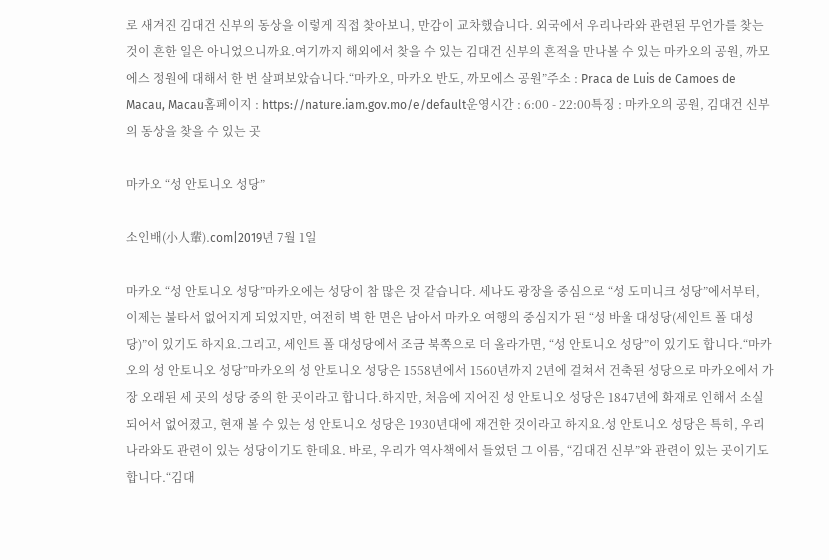로 새겨진 김대건 신부의 동상을 이렇게 직접 찾아보니, 만감이 교차했습니다. 외국에서 우리나라와 관련된 무언가를 찾는 것이 흔한 일은 아니었으니까요.여기까지 해외에서 찾을 수 있는 김대건 신부의 흔적을 만나볼 수 있는 마카오의 공원, 까모에스 정원에 대해서 한 번 살펴보았습니다.“마카오, 마카오 반도, 까모에스 공원”주소 : Praca de Luis de Camoes de Macau, Macau홈페이지 : https://nature.iam.gov.mo/e/default운영시간 : 6:00 - 22:00특징 : 마카오의 공원, 김대건 신부의 동상을 찾을 수 있는 곳

마카오 “성 안토니오 성당”

소인배(小人輩).com|2019년 7월 1일

마카오 “성 안토니오 성당”마카오에는 성당이 참 많은 것 같습니다. 세나도 광장을 중심으로 “성 도미니크 성당”에서부터, 이제는 불타서 없어지게 되었지만, 여전히 벽 한 면은 남아서 마카오 여행의 중심지가 된 “성 바울 대성당(세인트 폴 대성당)”이 있기도 하지요.그리고, 세인트 폴 대성당에서 조금 북쪽으로 더 올라가면, “성 안토니오 성당”이 있기도 합니다.“마카오의 성 안토니오 성당”마카오의 성 안토니오 성당은 1558년에서 1560년까지 2년에 걸쳐서 건축된 성당으로 마카오에서 가장 오래된 세 곳의 성당 중의 한 곳이라고 합니다.하지만, 처음에 지어진 성 안토니오 성당은 1847년에 화재로 인해서 소실되어서 없어졌고, 현재 볼 수 있는 성 안토니오 성당은 1930년대에 재건한 것이라고 하지요.성 안토니오 성당은 특히, 우리나라와도 관련이 있는 성당이기도 한데요. 바로, 우리가 역사책에서 들었던 그 이름, “김대건 신부”와 관련이 있는 곳이기도 합니다.“김대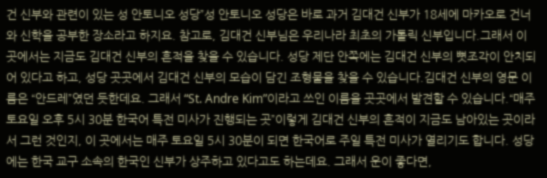건 신부와 관련이 있는 성 안토니오 성당”성 안토니오 성당은 바로 과거 김대건 신부가 18세에 마카오로 건너와 신학을 공부한 장소라고 하지요. 참고로, 김대건 신부님은 우리나라 최초의 가톨릭 신부입니다.그래서 이 곳에서는 지금도 김대건 신부의 흔적을 찾을 수 있습니다. 성당 제단 안쪽에는 김대건 신부의 뼛조각이 안치되어 있다고 하고, 성당 곳곳에서 김대건 신부의 모습이 담긴 조형물을 찾을 수 있습니다.김대건 신부의 영문 이름은 “안드레”였던 듯한데요. 그래서 “St. Andre Kim”이라고 쓰인 이름을 곳곳에서 발견할 수 있습니다.“매주 토요일 오후 5시 30분 한국어 특전 미사가 진행되는 곳”이렇게 김대건 신부의 흔적이 지금도 남아있는 곳이라서 그런 것인지, 이 곳에서는 매주 토요일 5시 30분이 되면 한국어로 주일 특전 미사가 열리기도 합니다. 성당에는 한국 교구 소속의 한국인 신부가 상주하고 있다고도 하는데요. 그래서 운이 좋다면,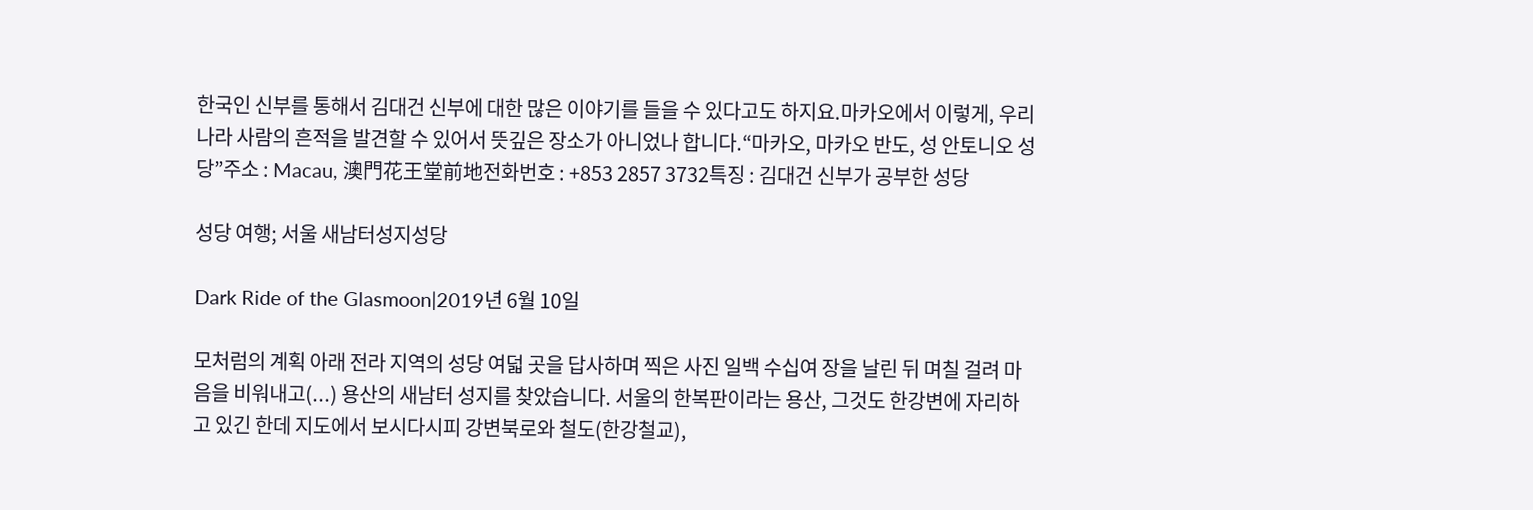한국인 신부를 통해서 김대건 신부에 대한 많은 이야기를 들을 수 있다고도 하지요.마카오에서 이렇게, 우리나라 사람의 흔적을 발견할 수 있어서 뜻깊은 장소가 아니었나 합니다.“마카오, 마카오 반도, 성 안토니오 성당”주소 : Macau, 澳門花王堂前地전화번호 : +853 2857 3732특징 : 김대건 신부가 공부한 성당

성당 여행; 서울 새남터성지성당

Dark Ride of the Glasmoon|2019년 6월 10일

모처럼의 계획 아래 전라 지역의 성당 여덟 곳을 답사하며 찍은 사진 일백 수십여 장을 날린 뒤 며칠 걸려 마음을 비워내고(...) 용산의 새남터 성지를 찾았습니다. 서울의 한복판이라는 용산, 그것도 한강변에 자리하고 있긴 한데 지도에서 보시다시피 강변북로와 철도(한강철교),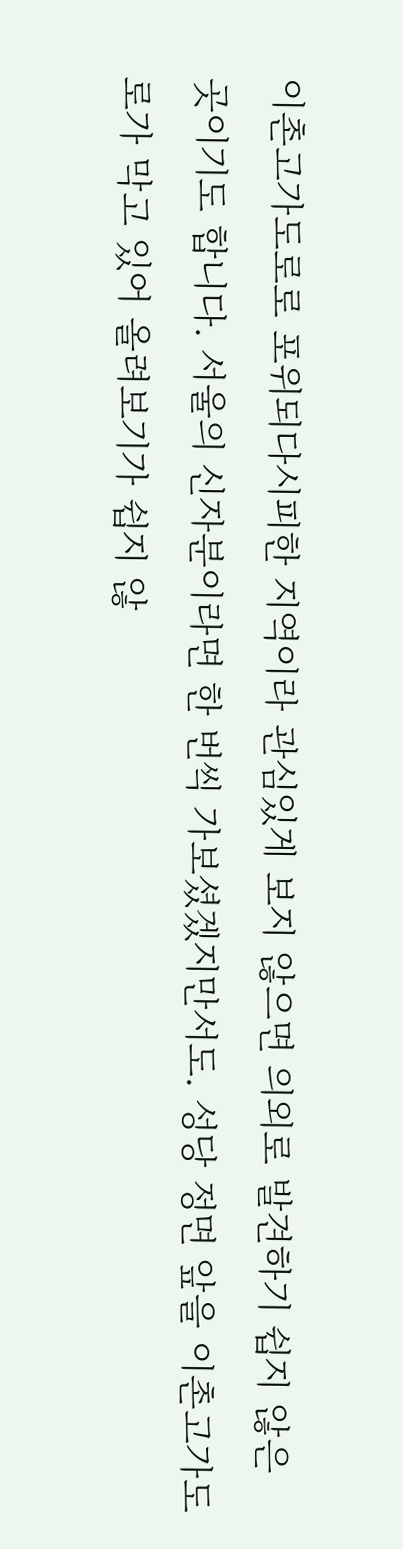이촌고가도로로 포위되다시피한 지역이라 관심있게 보지 않으면 의외로 발견하기 쉽지 않은 곳이기도 합니다. 서울의 신자분이라면 한 번씩 가보셨겠지만서도. 성당 정면 앞을 이촌고가도로가 막고 있어 올려보기가 쉽지 않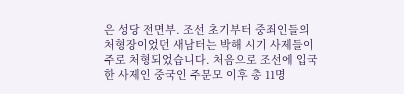은 성당 전면부. 조선 초기부터 중죄인들의 처형장이었던 새남터는 박해 시기 사제들이 주로 처형되었습니다. 처음으로 조선에 입국한 사제인 중국인 주문모 이후 총 11명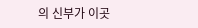의 신부가 이곳